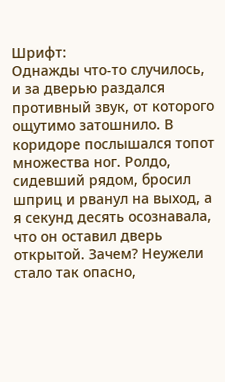Шрифт:
Однажды что-то случилось, и за дверью раздался противный звук, от которого ощутимо затошнило. В коридоре послышался топот множества ног. Ролдо, сидевший рядом, бросил шприц и рванул на выход, а я секунд десять осознавала, что он оставил дверь открытой. Зачем? Неужели стало так опасно,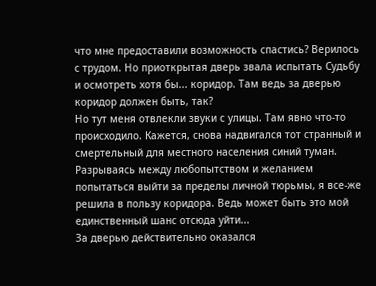что мне предоставили возможность спастись? Верилось с трудом. Но приоткрытая дверь звала испытать Судьбу и осмотреть хотя бы... коридор. Там ведь за дверью коридор должен быть, так?
Но тут меня отвлекли звуки с улицы. Там явно что-то происходило. Кажется, снова надвигался тот странный и смертельный для местного населения синий туман. Разрываясь между любопытством и желанием попытаться выйти за пределы личной тюрьмы, я все-же решила в пользу коридора. Ведь может быть это мой единственный шанс отсюда уйти...
За дверью действительно оказался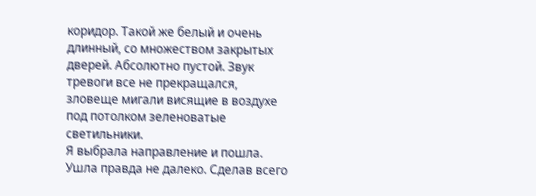коридор. Такой же белый и очень длинный, со множеством закрытых дверей. Абсолютно пустой. Звук тревоги все не прекращался, зловеще мигали висящие в воздухе под потолком зеленоватые светильники.
Я выбрала направление и пошла. Ушла правда не далеко. Сделав всего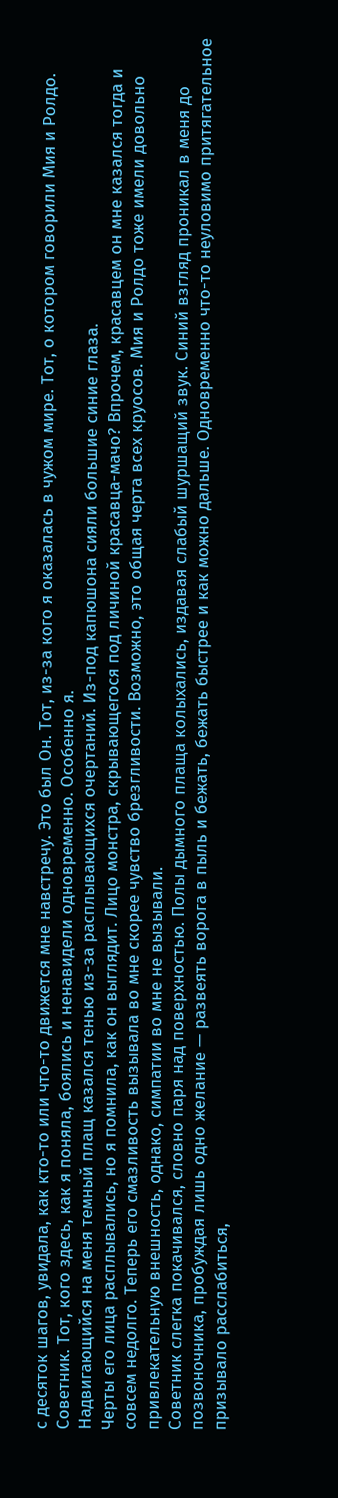с десяток шагов, увидала, как кто-то или что-то движется мне навстречу. Это был Он. Тот, из-за кого я оказалась в чужом мире. Тот, о котором говорили Мия и Ролдо. Советник. Тот, кого здесь, как я поняла, боялись и ненавидели одновременно. Особенно я.
Надвигающийся на меня темный плащ казался тенью из-за расплывающихся очертаний. Из-под капюшона сияли большие синие глаза.
Черты его лица расплывались, но я помнила, как он выглядит. Лицо монстра, скрывающегося под личиной красавца-мачо? Впрочем, красавцем он мне казался тогда и совсем недолго. Теперь его смазливость вызывала во мне скорее чувство брезгливости. Возможно, это общая черта всех круосов. Мия и Ролдо тоже имели довольно привлекательную внешность, однако, симпатии во мне не вызывали.
Советник слегка покачивался, словно паря над поверхностью. Полы дымного плаща колыхались, издавая слабый шуршащий звук. Синий взгляд проникал в меня до позвоночника, пробуждая лишь одно желание — развеять ворога в пыль и бежать, бежать быстрее и как можно дальше. Одновременно что-то неуловимо притягательное призывало расслабиться,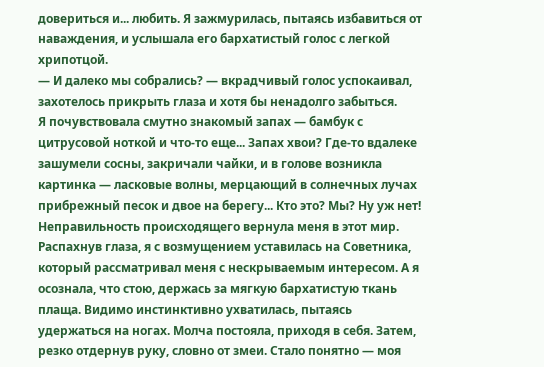довериться и... любить. Я зажмурилась, пытаясь избавиться от наваждения, и услышала его бархатистый голос с легкой хрипотцой.
— И далеко мы собрались? — вкрадчивый голос успокаивал, захотелось прикрыть глаза и хотя бы ненадолго забыться.
Я почувствовала смутно знакомый запах — бамбук с цитрусовой ноткой и что-то еще... Запах хвои? Где-то вдалеке зашумели сосны, закричали чайки, и в голове возникла картинка — ласковые волны, мерцающий в солнечных лучах прибрежный песок и двое на берегу... Кто это? Мы? Ну уж нет! Неправильность происходящего вернула меня в этот мир.
Распахнув глаза, я с возмущением уставилась на Советника, который рассматривал меня с нескрываемым интересом. А я осознала, что стою, держась за мягкую бархатистую ткань плаща. Видимо инстинктивно ухватилась, пытаясь удержаться на ногах. Молча постояла, приходя в себя. Затем, резко отдернув руку, словно от змеи. Стало понятно — моя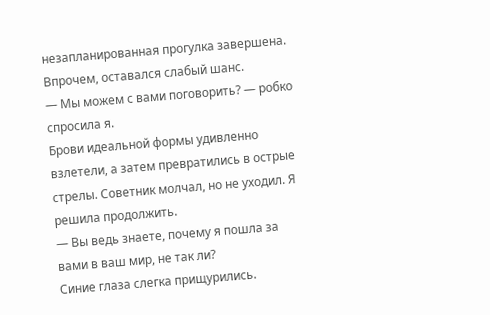незапланированная прогулка завершена.
Впрочем, оставался слабый шанс.
— Мы можем с вами поговорить? — робко спросила я.
Брови идеальной формы удивленно взлетели, а затем превратились в острые стрелы. Советник молчал, но не уходил. Я решила продолжить.
— Вы ведь знаете, почему я пошла за вами в ваш мир, не так ли?
Синие глаза слегка прищурились.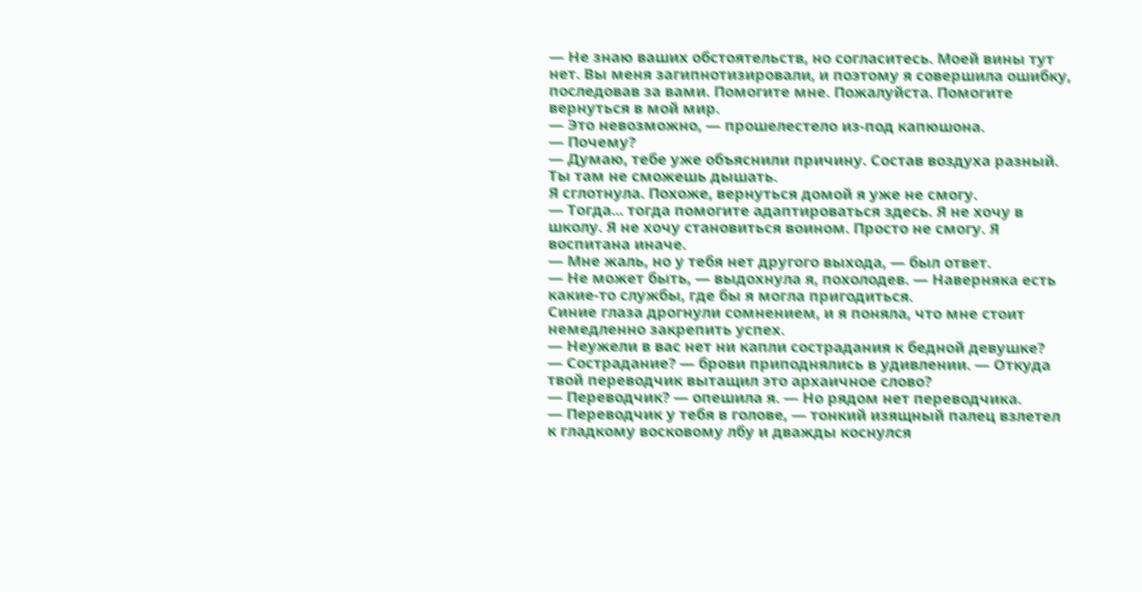— Не знаю ваших обстоятельств, но согласитесь. Моей вины тут нет. Вы меня загипнотизировали, и поэтому я совершила ошибку, последовав за вами. Помогите мне. Пожалуйста. Помогите вернуться в мой мир.
— Это невозможно, — прошелестело из-под капюшона.
— Почему?
— Думаю, тебе уже объяснили причину. Состав воздуха разный. Ты там не сможешь дышать.
Я сглотнула. Похоже, вернуться домой я уже не смогу.
— Тогда... тогда помогите адаптироваться здесь. Я не хочу в школу. Я не хочу становиться воином. Просто не смогу. Я воспитана иначе.
— Мне жаль, но у тебя нет другого выхода, — был ответ.
— Не может быть, — выдохнула я, похолодев. — Наверняка есть какие-то службы, где бы я могла пригодиться.
Синие глаза дрогнули сомнением, и я поняла, что мне стоит немедленно закрепить успех.
— Неужели в вас нет ни капли сострадания к бедной девушке?
— Сострадание? — брови приподнялись в удивлении. — Откуда твой переводчик вытащил это архаичное слово?
— Переводчик? — опешила я. — Но рядом нет переводчика.
— Переводчик у тебя в голове, — тонкий изящный палец взлетел к гладкому восковому лбу и дважды коснулся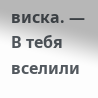виска. — В тебя вселили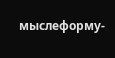мыслеформу-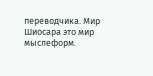переводчика. Мир Шиосара это мир мыслеформ.